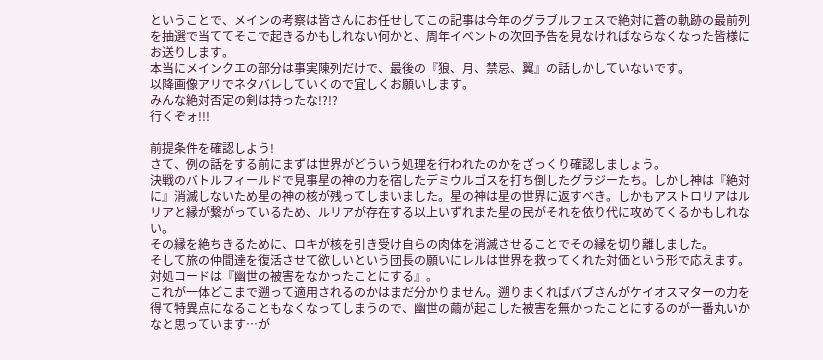ということで、メインの考察は皆さんにお任せしてこの記事は今年のグラブルフェスで絶対に蒼の軌跡の最前列を抽選で当ててそこで起きるかもしれない何かと、周年イベントの次回予告を見なければならなくなった皆様にお送りします。
本当にメインクエの部分は事実陳列だけで、最後の『狼、月、禁忌、翼』の話しかしていないです。
以降画像アリでネタバレしていくので宜しくお願いします。
みんな絶対否定の剣は持ったな!?!?
行くぞォ!!!

前提条件を確認しよう!
さて、例の話をする前にまずは世界がどういう処理を行われたのかをざっくり確認しましょう。
決戦のバトルフィールドで見事星の神の力を宿したデミウルゴスを打ち倒したグラジーたち。しかし神は『絶対に』消滅しないため星の神の核が残ってしまいました。星の神は星の世界に返すべき。しかもアストロリアはルリアと縁が繋がっているため、ルリアが存在する以上いずれまた星の民がそれを依り代に攻めてくるかもしれない。
その縁を絶ちきるために、ロキが核を引き受け自らの肉体を消滅させることでその縁を切り離しました。
そして旅の仲間達を復活させて欲しいという団長の願いにレルは世界を救ってくれた対価という形で応えます。
対処コードは『幽世の被害をなかったことにする』。
これが一体どこまで遡って適用されるのかはまだ分かりません。遡りまくればバブさんがケイオスマターの力を得て特異点になることもなくなってしまうので、幽世の繭が起こした被害を無かったことにするのが一番丸いかなと思っています…が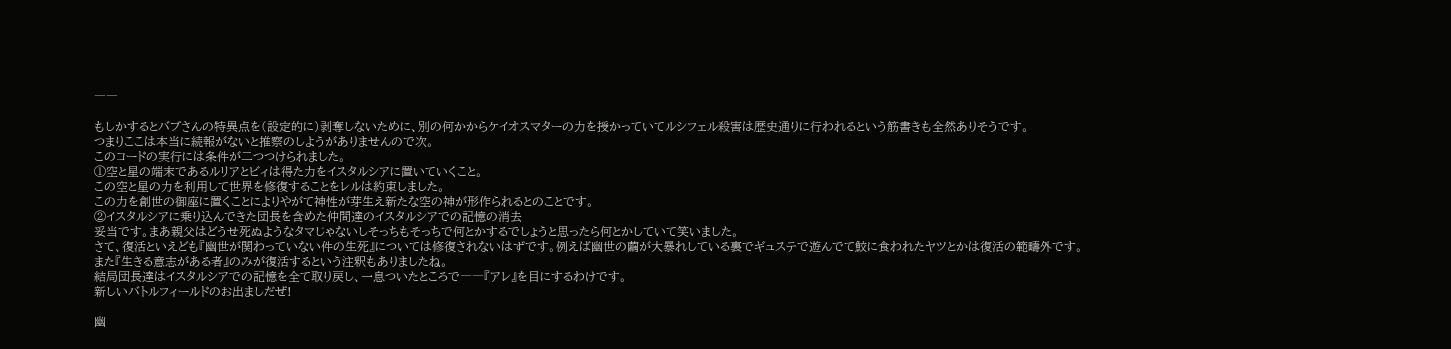――

もしかするとバブさんの特異点を(設定的に)剥奪しないために、別の何かからケイオスマターの力を授かっていてルシフェル殺害は歴史通りに行われるという筋書きも全然ありそうです。
つまりここは本当に続報がないと推察のしようがありませんので次。
このコードの実行には条件が二つつけられました。
①空と星の端末であるルリアとビィは得た力をイスタルシアに置いていくこと。
この空と星の力を利用して世界を修復することをレルは約束しました。
この力を創世の御座に置くことによりやがて神性が芽生え新たな空の神が形作られるとのことです。
②イスタルシアに乗り込んできた団長を含めた仲間達のイスタルシアでの記憶の消去
妥当です。まあ親父はどうせ死ぬようなタマじゃないしそっちもそっちで何とかするでしょうと思ったら何とかしていて笑いました。
さて、復活といえども『幽世が関わっていない件の生死』については修復されないはずです。例えば幽世の繭が大暴れしている裏でギュステで遊んでて鮫に食われたヤツとかは復活の範疇外です。
また『生きる意志がある者』のみが復活するという注釈もありましたね。
結局団長達はイスタルシアでの記憶を全て取り戻し、一息ついたところで――『アレ』を目にするわけです。
新しいバトルフィールドのお出ましだぜ!

幽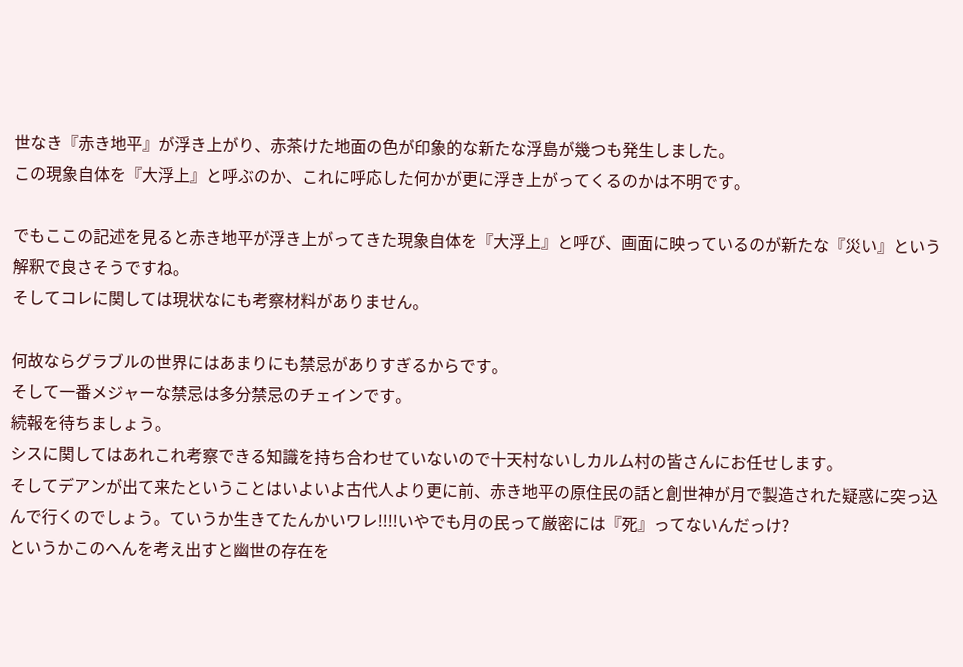世なき『赤き地平』が浮き上がり、赤茶けた地面の色が印象的な新たな浮島が幾つも発生しました。
この現象自体を『大浮上』と呼ぶのか、これに呼応した何かが更に浮き上がってくるのかは不明です。

でもここの記述を見ると赤き地平が浮き上がってきた現象自体を『大浮上』と呼び、画面に映っているのが新たな『災い』という解釈で良さそうですね。
そしてコレに関しては現状なにも考察材料がありません。

何故ならグラブルの世界にはあまりにも禁忌がありすぎるからです。
そして一番メジャーな禁忌は多分禁忌のチェインです。
続報を待ちましょう。
シスに関してはあれこれ考察できる知識を持ち合わせていないので十天村ないしカルム村の皆さんにお任せします。
そしてデアンが出て来たということはいよいよ古代人より更に前、赤き地平の原住民の話と創世神が月で製造された疑惑に突っ込んで行くのでしょう。ていうか生きてたんかいワレ!!!!いやでも月の民って厳密には『死』ってないんだっけ?
というかこのへんを考え出すと幽世の存在を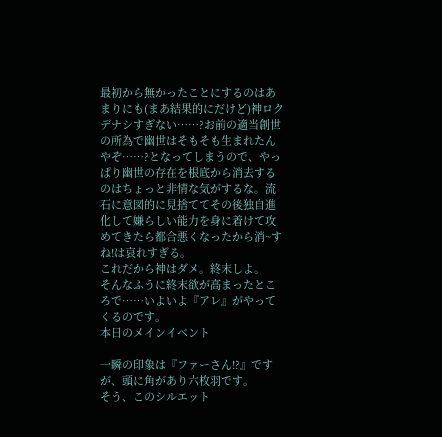最初から無かったことにするのはあまりにも(まあ結果的にだけど)神ロクデナシすぎない……?お前の適当創世の所為で幽世はそもそも生まれたんやぞ……?となってしまうので、やっぱり幽世の存在を根底から消去するのはちょっと非情な気がするな。流石に意図的に見捨ててその後独自進化して嫌らしい能力を身に着けて攻めてきたら都合悪くなったから消~すね!は哀れすぎる。
これだから神はダメ。終末しよ。
そんなふうに終末欲が高まったところで……いよいよ『アレ』がやってくるのです。
本日のメインイベント

一瞬の印象は『ファーさん!?』ですが、頭に角があり六枚羽です。
そう、このシルエット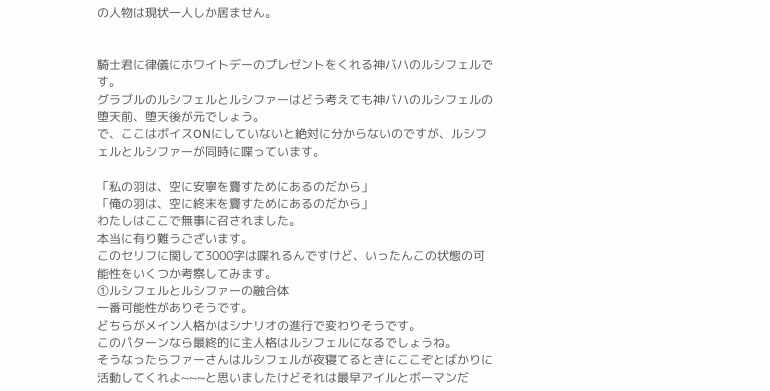の人物は現状一人しか居ません。


騎士君に律儀にホワイトデーのプレゼントをくれる神バハのルシフェルです。
グラブルのルシフェルとルシファーはどう考えても神バハのルシフェルの堕天前、堕天後が元でしょう。
で、ここはボイスONにしていないと絶対に分からないのですが、ルシフェルとルシファーが同時に喋っています。

「私の羽は、空に安寧を齎すためにあるのだから」
「俺の羽は、空に終末を齎すためにあるのだから」
わたしはここで無事に召されました。
本当に有り難うございます。
このセリフに関して3000字は喋れるんですけど、いったんこの状態の可能性をいくつか考察してみます。
①ルシフェルとルシファーの融合体
一番可能性がありそうです。
どちらがメイン人格かはシナリオの進行で変わりそうです。
このパターンなら最終的に主人格はルシフェルになるでしょうね。
そうなったらファーさんはルシフェルが夜寝てるときにここぞとばかりに活動してくれよ~~~と思いましたけどそれは最早アイルとボーマンだ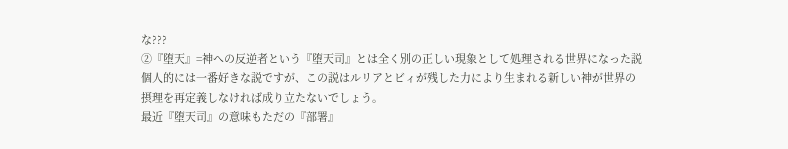な???
②『堕天』=神への反逆者という『堕天司』とは全く別の正しい現象として処理される世界になった説
個人的には一番好きな説ですが、この説はルリアとビィが残した力により生まれる新しい神が世界の摂理を再定義しなければ成り立たないでしょう。
最近『堕天司』の意味もただの『部署』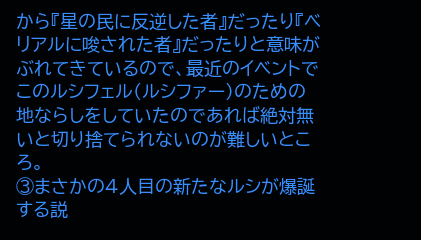から『星の民に反逆した者』だったり『ベリアルに唆された者』だったりと意味がぶれてきているので、最近のイベントでこのルシフェル(ルシファー)のための地ならしをしていたのであれば絶対無いと切り捨てられないのが難しいところ。
③まさかの4人目の新たなルシが爆誕する説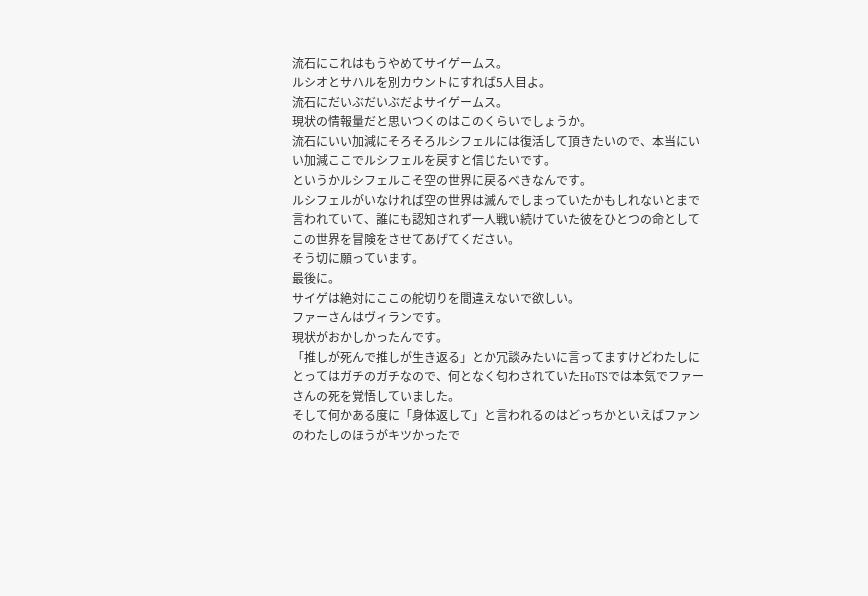流石にこれはもうやめてサイゲームス。
ルシオとサハルを別カウントにすれば5人目よ。
流石にだいぶだいぶだよサイゲームス。
現状の情報量だと思いつくのはこのくらいでしょうか。
流石にいい加減にそろそろルシフェルには復活して頂きたいので、本当にいい加減ここでルシフェルを戻すと信じたいです。
というかルシフェルこそ空の世界に戻るべきなんです。
ルシフェルがいなければ空の世界は滅んでしまっていたかもしれないとまで言われていて、誰にも認知されず一人戦い続けていた彼をひとつの命としてこの世界を冒険をさせてあげてください。
そう切に願っています。
最後に。
サイゲは絶対にここの舵切りを間違えないで欲しい。
ファーさんはヴィランです。
現状がおかしかったんです。
「推しが死んで推しが生き返る」とか冗談みたいに言ってますけどわたしにとってはガチのガチなので、何となく匂わされていたHoTSでは本気でファーさんの死を覚悟していました。
そして何かある度に「身体返して」と言われるのはどっちかといえばファンのわたしのほうがキツかったで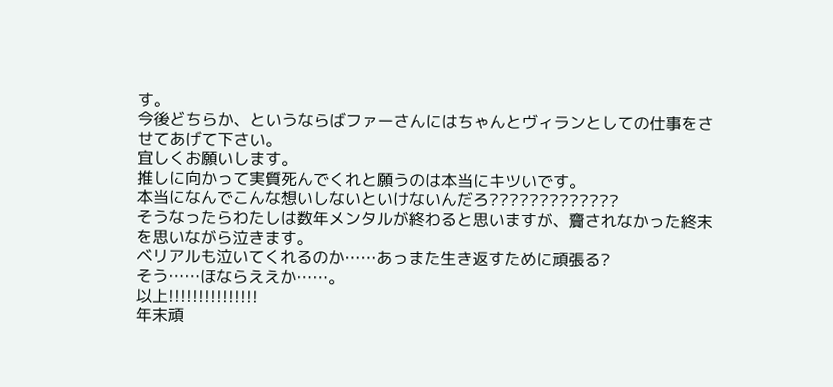す。
今後どちらか、というならばファーさんにはちゃんとヴィランとしての仕事をさせてあげて下さい。
宜しくお願いします。
推しに向かって実質死んでくれと願うのは本当にキツいです。
本当になんでこんな想いしないといけないんだろ?????????????
そうなったらわたしは数年メンタルが終わると思いますが、齎されなかった終末を思いながら泣きます。
ベリアルも泣いてくれるのか……あっまた生き返すために頑張る?
そう……ほならええか……。
以上!!!!!!!!!!!!!!!
年末頑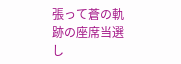張って蒼の軌跡の座席当選し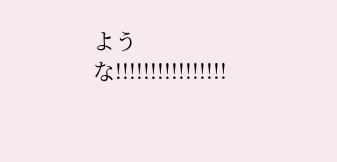ような!!!!!!!!!!!!!!!!